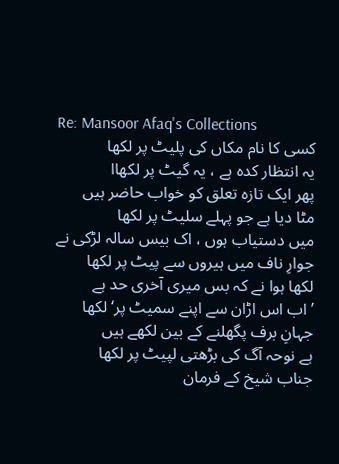Re: Mansoor Afaq's Collections
کسی کا نام مکاں کی پلیٹ پر لکھا
یہ انتظار کدہ ہے ، یہ گیٹ پر لکھاا
پھر ایک تازہ تعلق کو خواب حاضر ہیں
مٹا دیا ہے جو پہلے سلیٹ پر لکھا
میں دستیاب ہوں ، اک بیس سالہ لڑکی نے
جوارِ ناف میں ہیروں سے پیٹ پر لکھا
لکھا ہوا نے کہ بس میری آخری حد ہے
’اب اس اڑان سے اپنے سمیٹ پر‘ لکھا
جہانِ برف پگھلنے کے بین لکھے ہیں
ہے نوحہ آگ کی بڑھتی لپیٹ پر لکھا
جناب شیخ کے فرمان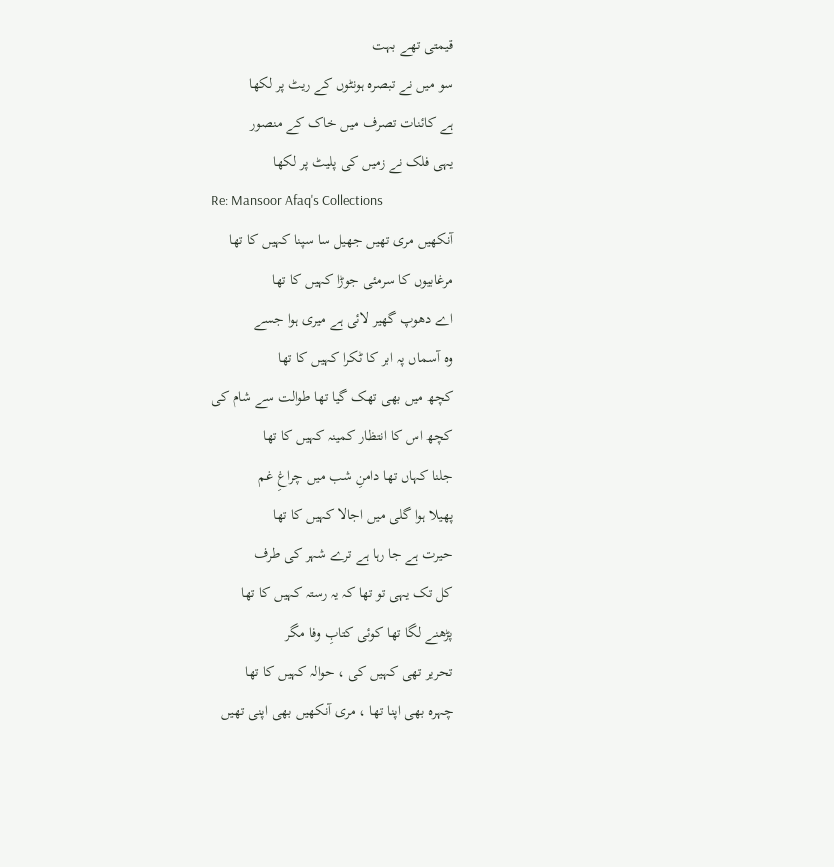قیمتی تھے بہت
سو میں نے تبصرہ ہونٹوں کے ریٹ پر لکھا
ہے کائنات تصرف میں خاک کے منصور
یہی فلک نے زمیں کی پلیٹ پر لکھا
Re: Mansoor Afaq's Collections
آنکھیں مری تھیں جھیل سا سپنا کہیں کا تھا
مرغابیوں کا سرمئی جوڑا کہیں کا تھا
اے دھوپ گھیر لائی ہے میری ہوا جسے
وہ آسماں پہ ابر کا ٹکرا کہیں کا تھا
کچھ میں بھی تھک گیا تھا طوالت سے شام کی
کچھ اس کا انتظار کمینہ کہیں کا تھا
جلنا کہاں تھا دامنِ شب میں چراغِ غم
پھیلا ہوا گلی میں اجالا کہیں کا تھا
حیرت ہے جا رہا ہے ترے شہر کی طرف
کل تک یہی تو تھا کہ یہ رستہ کہیں کا تھا
پڑھنے لگا تھا کوئی کتابِ وفا مگر
تحریر تھی کہیں کی ، حوالہ کہیں کا تھا
چہرہ بھی اپنا تھا ، مری آنکھیں بھی اپنی تھیں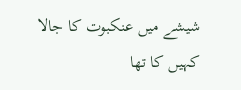شیشے میں عنکبوت کا جالا کہیں کا تھا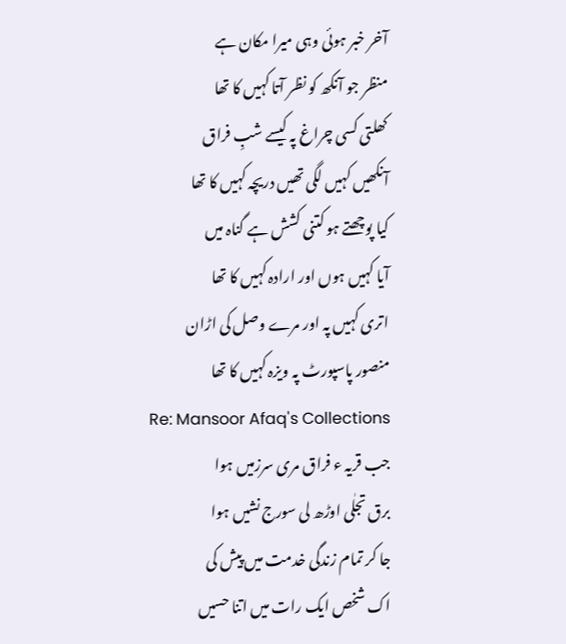آخر خبر ہوئی وہی میرا مکان ہے
منظر جو آنکھ کو نظر آتا کہیں کا تھا
کھلتی کسی چراغ پہ کیسے شبِ فراق
آنکھیں کہیں لگی تھیں دریچہ کہیں کا تھا
کیا پوچھتے ہو کتنی کشش ہے گناہ میں
آیا کہیں ہوں اور ارادہ کہیں کا تھا
اتری کہیں پہ اور مرے وصل کی اڑان
منصور پاسپورٹ پہ ویزہ کہیں کا تھا
Re: Mansoor Afaq's Collections
جب قریہ ء فراق مری سرزمیں ہوا
برق تجلٰی اوڑھ لی سورج نشیں ہوا
جا کر تمام زندگی خدمت میں پیش کی
اک شخص ایک رات میں اتنا حسیں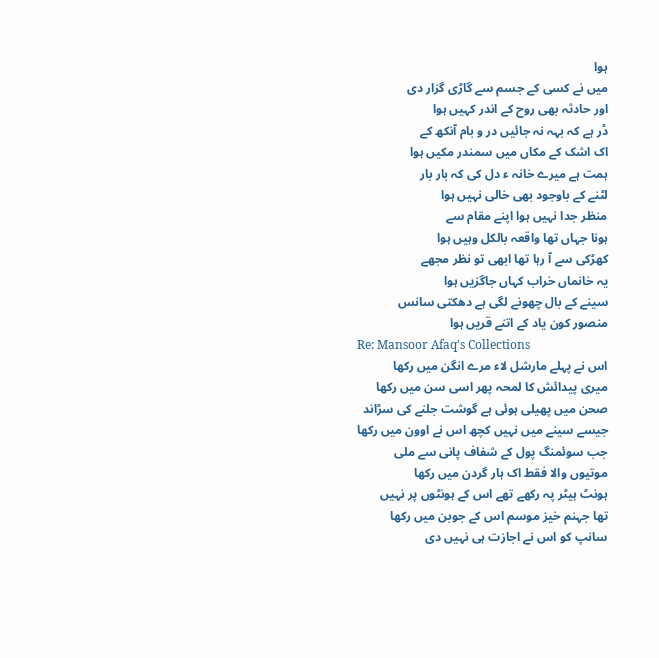ہوا
میں نے کسی کے جسم سے گاڑی گزار دی
اور حادثہ بھی روح کے اندر کہیں ہوا
ڈر ہے کہ بہہ نہ جائیں در و بام آنکھ کے
اک اشک کے مکاں میں سمندر مکیں ہوا
ہمت ہے میرے خانہ ء دل کی کہ بار بار
لٹنے کے باوجود بھی خالی نہیں ہوا
منظر جدا نہیں ہوا اپنے مقام سے
ہونا جہاں تھا واقعہ بالکل وہیں ہوا
کھڑکی سے آ رہا تھا ابھی تو نظر مجھے
یہ خانماں خراب کہاں جاگزیں ہوا
سینے کے بال چھونے لگی ہے دھکتی سانس
منصور کون یاد کے اتنے قریں ہوا
Re: Mansoor Afaq's Collections
اس نے پہلے مارشل لاء مرے انگن میں رکھا
میری پیدائش کا لمحہ پھر اسی سن میں رکھا
صحن میں پھیلی ہوئی ہے گوشت جلنے کی سڑاند
جیسے سینے میں نہیں کچھ اس نے اوون میں رکھا
جب سوئمنگ پول کے شفاف پانی سے ملی
موتیوں والا فقط اک ہار گردن میں رکھا
ہونٹ ہیٹر پہ رکھے تھے اس کے ہونٹوں پر نہیں
تھا جہنم خیز موسم اس کے جوبن میں رکھا
سانپ کو اس نے اجازت ہی نہیں دی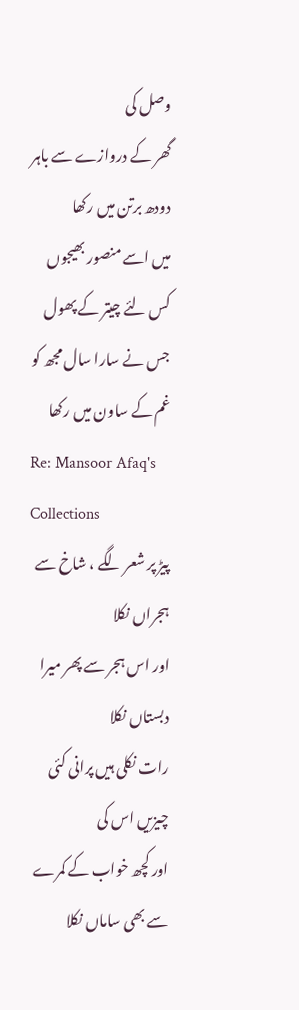وصل کی
گھر کے دروازے سے باہر دودھ برتن میں رکھا
میں اسے منصور بھیجوں کس لئے چیتر کے پھول
جس نے سارا سال مجھ کو غم کے ساون میں رکھا
Re: Mansoor Afaq's Collections
پیڑ پر شعر لگے ، شاخ سے ہجراں نکلا
اور اس ہجر سے پھر میرا دبستاں نکلا
رات نکلی ہیں پرانی کئی چیزیں اس کی
اور کچھ خواب کے کمرے سے بھی ساماں نکلا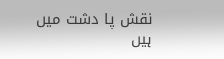نقش پا دشت میں ہیں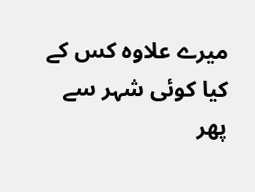میرے علاوہ کس کے
کیا کوئی شہر سے پھر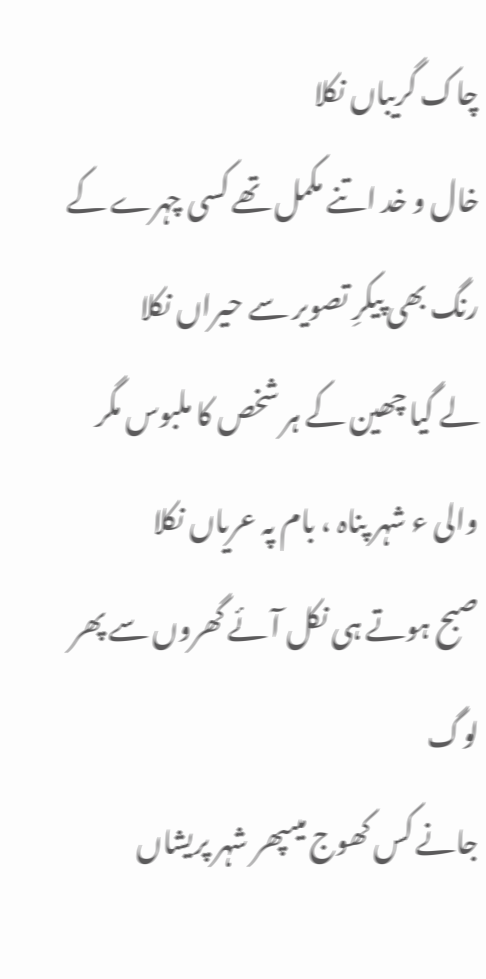چاک گریباں نکلا
خال و خد اتنے مکمل تھے کسی چہرے کے
رنگ بھی پیکرِ تصویر سے حیراں نکلا
لے گیا چھین کے ہر شخص کا ملبوس مگر
والی ء شہر پناہ ، بام پہ عریاں نکلا
صبح ہوتے ہی نکل آئے گھروں سے پھر لوگ
جانے کس کھوج میںپھر شہر پریشاں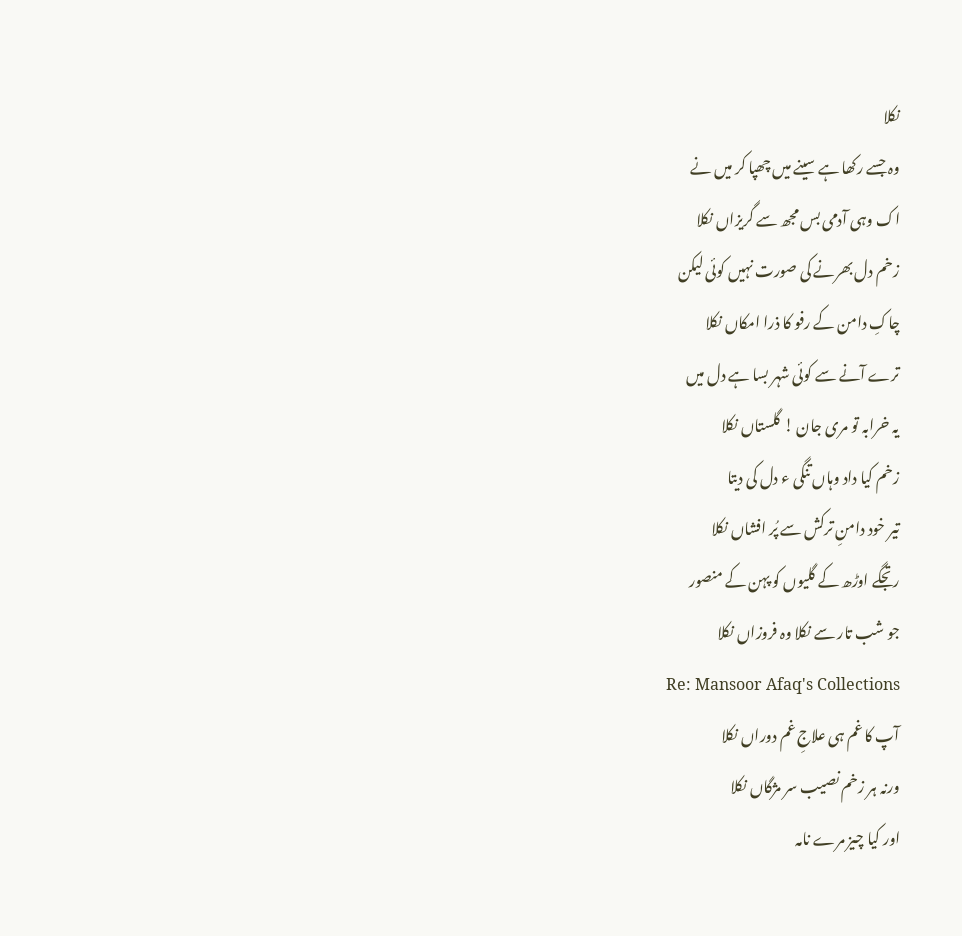نکلا
وہ جسے رکھا ہے سینے میں چھپا کر میں نے
اک وہی آدمی بس مجھ سے گریزاں نکلا
زخم دل بھرنے کی صورت نہیں کوئی لیکن
چاکِ دامن کے رفو کا ذرا امکاں نکلا
ترے آنے سے کوئی شہر بسا ہے دل میں
یہ خرابہ تو مری جان ! گلستاں نکلا
زخم کیا داد وہاں تنگی ء دل کی دیتا
تیر خود دامنِ ترکش سے پُر افشاں نکلا
رتجگے اوڑھ کے گلیوں کو پہن کے منصور
جو شب تار سے نکلا وہ فروزاں نکلا
Re: Mansoor Afaq's Collections
آپ کا غم ہی علاجِ غم دوراں نکلا
ورنہ ہر زخم نصیب سر مژگاں نکلا
اور کیا چیز مرے نامہ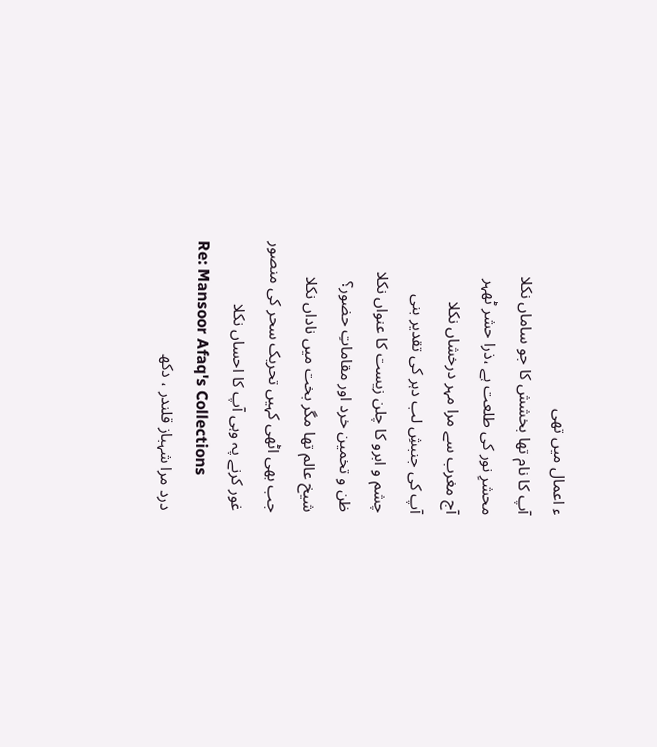ء اعمال میں تھی
آپ کا نام تھا بخشش کا جو ساماں نکلا
محشرِ نور کی طلعت ہے ،ذرا حشر ٹھہر
آج مغرب سے مرا مہر درخشاں نکلا
آپ کی جنبشِ لب دہر کی تقدیر بنی
چشم و ابرو کا چلن زیست کا عنواں نکلا
ظن و تخمین خرد اور مقاماتِ حضور؟
شیخ عالم تھا مگر بخت میں ناداں نکلا
جب بھی اٹھی کہیں تحریک سحر کی منصور
غور کرنے پہ وہی آپ کا احساں نکلا
Re: Mansoor Afaq's Collections
درد مرا شہباز قلندر ، دکھ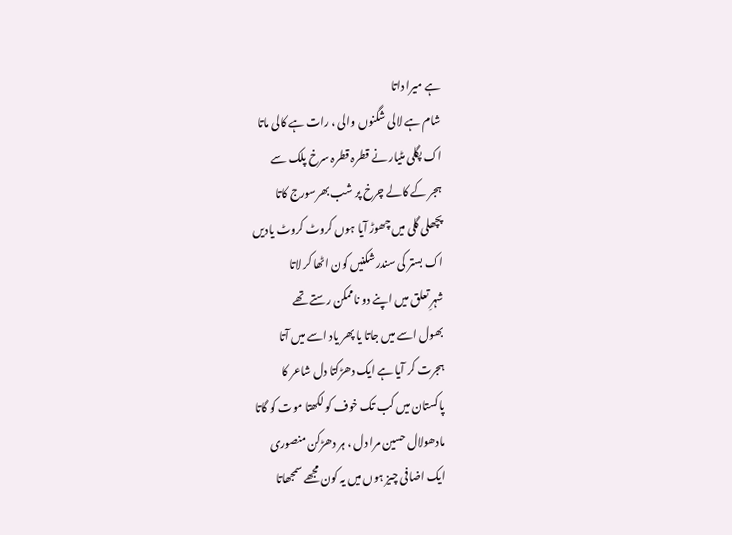ہے میرا داتا
شام ہے لالی شگنوں والی ، رات ہے کالی ماتا
اک پگلی مٹیار نے قطرہ قطرہ سرخ پلک سے
ہجر کے کالے چرخ پر شب بھرسورج کاتا
پچھلی گلی میں چھوڑ آیا ہوں کروٹ کروٹ یادیں
اک بستر کی سندر شکنیں کون اٹھا کر لاتا
شہرِ تعلق میں اپنے دو ناممکن رستے تھے
بھول اسے میں جاتا یا پھر یاد اسے میں آتا
ہجرت کر آیا ہے ایک دھڑکتا دل شاعر کا
پاکستان میں کب تک خوف کو لکھتا موت کو گاتا
مادھولال حسین مرا دل ، ہر دھڑکن منصوری
ایک اضافی چیز ہوں میں یہ کون مجھے سمجھاتا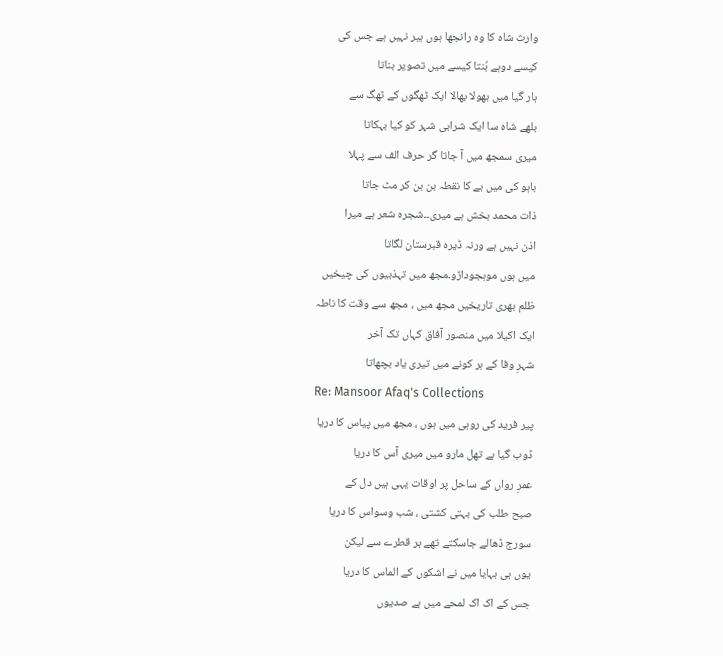وارث شاہ کا وہ رانجھا ہوں ہیر نہیں ہے جس کی
کیسے دوہے بُنتا کیسے میں تصویر بناتا
ہار گیا میں بھولا بھالا ایک ٹھگوں کے ٹھگ سے
بلھے شاہ سا ایک شرابی شہر کو کیا بہکاتا
میری سمجھ میں آ جاتا گر حرف الف سے پہلا
باہو کی میں بے کا نقطہ بن بن کر مٹ جاتا
ذات محمد بخش ہے میری۔۔شجرہ شعر ہے میرا
اذن نہیں ہے ورنہ ڈیرہ قبرستان لگاتا
میں ہوں موہجوداڑو۔مجھ میں تہذبیوں کی چیخیں
ظلم بھری تاریخیں مجھ میں ، مجھ سے وقت کا ناطہ
ایک اکیلا میں منصور آفاق کہاں تک آخر
شہرِ وفا کے ہر کونے میں تیری یاد بچھاتا
Re: Mansoor Afaq's Collections
پیر فرید کی روہی میں ہوں ، مجھ میں پیاس کا دریا
ڈوب گیا ہے تھل مارو میں میری آس کا دریا
عمرِ رواں کے ساحل پر اوقات یہی ہیں دل کے
صبح طلب کی بہتی کشتی ، شب وسواس کا دریا
سورج ڈھالے جاسکتے تھے ہر قطرے سے لیکن
یوں ہی بہایا میں نے اشکوں کے الماس کا دریا
جس کے اک اک لمحے میں ہے صدیوں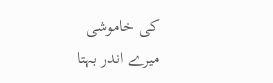کی خاموشی
میرے اندر بہتا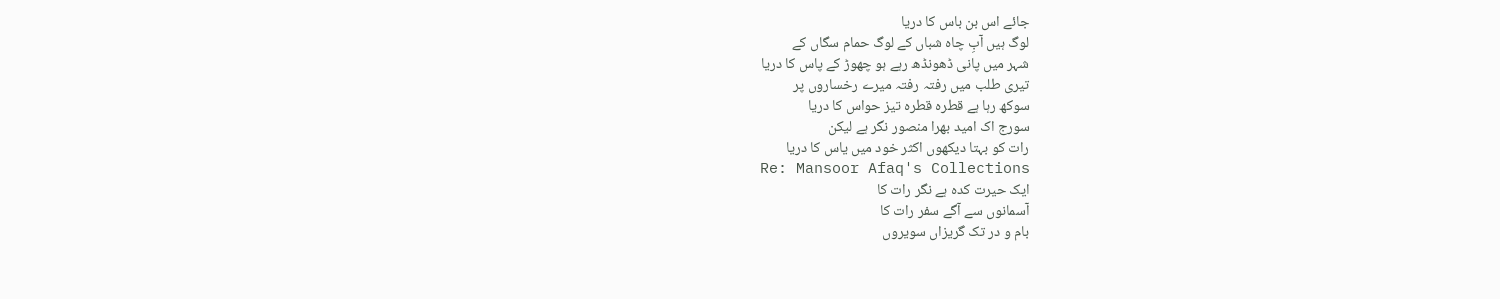جائے اس بن باس کا دریا
لوگ ہیں آبِ چاہ شباں کے لوگ حمام سگاں کے
شہر میں پانی ڈھونڈھ رہے ہو چھوڑ کے پاس کا دریا
تیری طلب میں رفتہ رفتہ میرے رخساروں پر
سوکھ رہا ہے قطرہ قطرہ تیز حواس کا دریا
سورج اک امید بھرا منصور نگر ہے لیکن
رات کو بہتا دیکھوں اکثر خود میں یاس کا دریا
Re: Mansoor Afaq's Collections
ایک حیرت کدہ ہے نگر رات کا
آسمانوں سے آگے سفر رات کا
بام و در تک گریزاں سویروں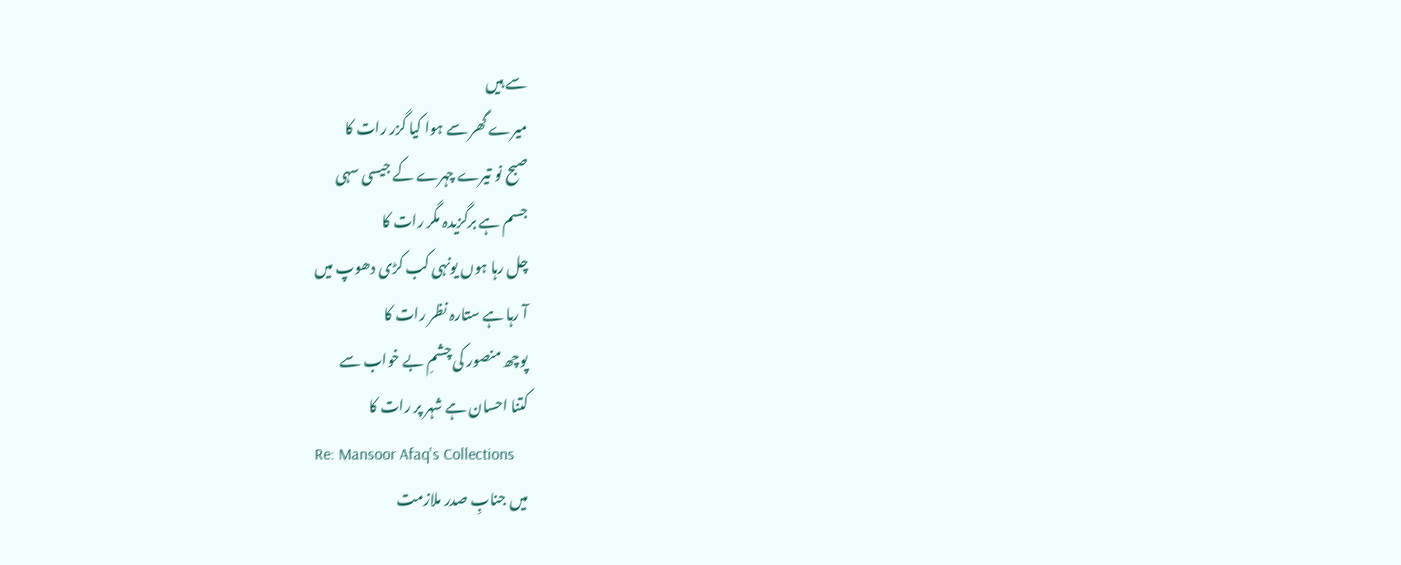سے ہیں
میرے گھر سے ہوا کیا گزر رات کا
صبح نو تیرے چہرے کے جیسی سہی
جسم ہے برگزیدہ مگر رات کا
چل رہا ہوں یونہی کب کڑی دھوپ میں
آ رہا ہے ستارہ نظر رات کا
پوچھ منصور کی چشمِ بے خواب سے
کتنا احسان ہے شہر پر رات کا
Re: Mansoor Afaq's Collections
میں جنابِ صدر ملازمت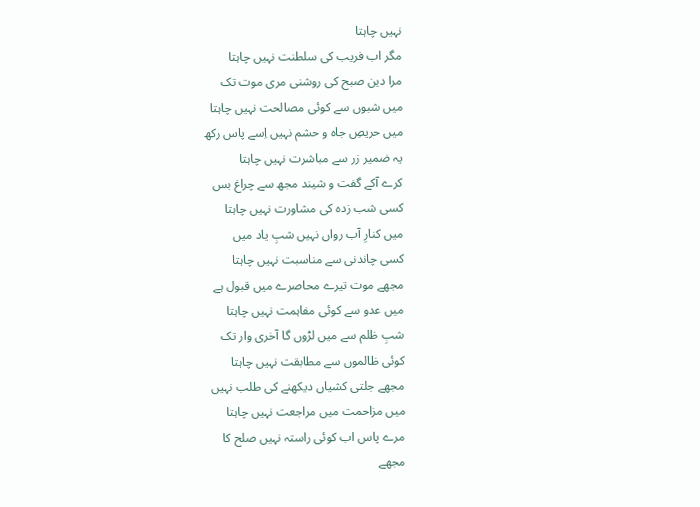نہیں چاہتا
مگر اب فریب کی سلطنت نہیں چاہتا
مرا دین صبح کی روشنی مری موت تک
میں شبوں سے کوئی مصالحت نہیں چاہتا
میں حریصِ جاہ و حشم نہیں اِسے پاس رکھ
یہ ضمیر زر سے مباشرت نہیں چاہتا
کرے آکے گفت و شیند مجھ سے چراغ بس
کسی شب زدہ کی مشاورت نہیں چاہتا
میں کنارِ آب رواں نہیں شبِ یاد میں
کسی چاندنی سے مناسبت نہیں چاہتا
مجھے موت تیرے محاصرے میں قبول ہے
میں عدو سے کوئی مفاہمت نہیں چاہتا
شبِ ظلم سے میں لڑوں گا آخری وار تک
کوئی ظالموں سے مطابقت نہیں چاہتا
مجھے جلتی کشیاں دیکھنے کی طلب نہیں
میں مزاحمت میں مراجعت نہیں چاہتا
مرے پاس اب کوئی راستہ نہیں صلح کا
مجھے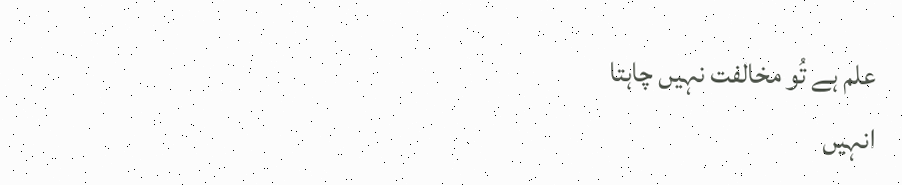علم ہے تُو مخالفت نہیں چاہتا
انہیں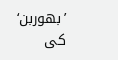’بھوربن‘ کی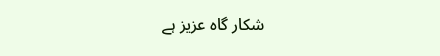شکار گاہ عزیز ہے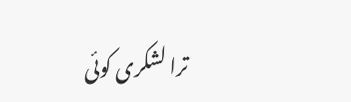ترا لشکری کوئی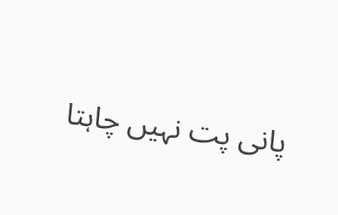پانی پت نہیں چاہتا